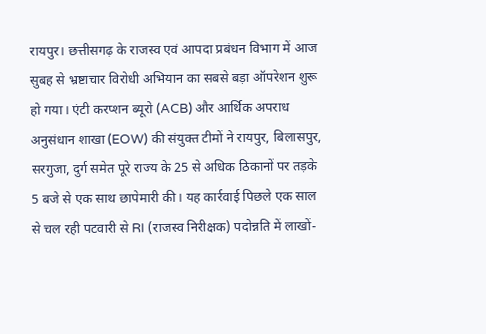रायपुर। छत्तीसगढ़ के राजस्व एवं आपदा प्रबंधन विभाग में आज सुबह से भ्रष्टाचार विरोधी अभियान का सबसे बड़ा ऑपरेशन शुरू हो गया। एंटी करप्शन ब्यूरो (ACB) और आर्थिक अपराध अनुसंधान शाखा (EOW) की संयुक्त टीमों ने रायपुर, बिलासपुर, सरगुजा, दुर्ग समेत पूरे राज्य के 25 से अधिक ठिकानों पर तड़के 5 बजे से एक साथ छापेमारी की। यह कार्रवाई पिछले एक साल से चल रही पटवारी से RI (राजस्व निरीक्षक) पदोन्नति में लाखों-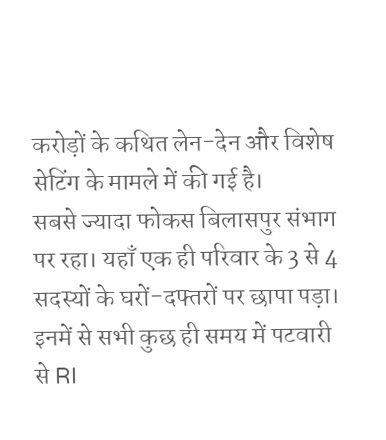करोड़ों के कथित लेन-देन और विशेष सेटिंग के मामले में की गई है।
सबसे ज्यादा फोकस बिलासपुर संभाग पर रहा। यहाँ एक ही परिवार के 3 से 4 सदस्यों के घरों-दफ्तरों पर छापा पड़ा। इनमें से सभी कुछ ही समय में पटवारी से RI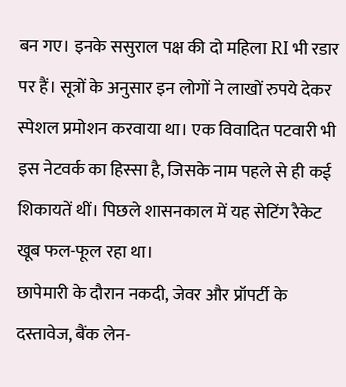बन गए। इनके ससुराल पक्ष की दो महिला RI भी रडार पर हैं। सूत्रों के अनुसार इन लोगों ने लाखों रुपये देकर स्पेशल प्रमोशन करवाया था। एक विवादित पटवारी भी इस नेटवर्क का हिस्सा है, जिसके नाम पहले से ही कई शिकायतें थीं। पिछले शासनकाल में यह सेटिंग रैकेट खूब फल-फूल रहा था।
छापेमारी के दौरान नकदी, जेवर और प्रॉपर्टी के दस्तावेज, बैंक लेन-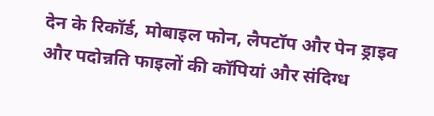देन के रिकॉर्ड, मोबाइल फोन, लैपटॉप और पेन ड्राइव और पदोन्नति फाइलों की कॉपियां और संदिग्ध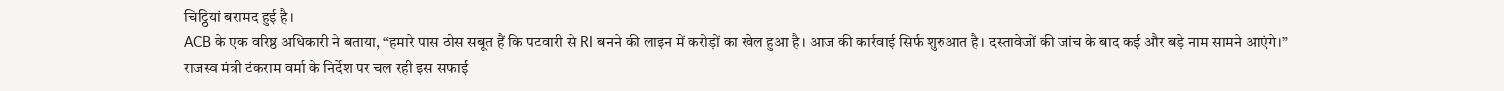चिट्ठियां बरामद हुई है।
ACB के एक वरिष्ठ अधिकारी ने बताया, “हमारे पास ठोस सबूत हैं कि पटवारी से RI बनने की लाइन में करोड़ों का खेल हुआ है। आज की कार्रवाई सिर्फ शुरुआत है। दस्तावेजों की जांच के बाद कई और बड़े नाम सामने आएंगे।”
राजस्व मंत्री टंकराम वर्मा के निर्देश पर चल रही इस सफाई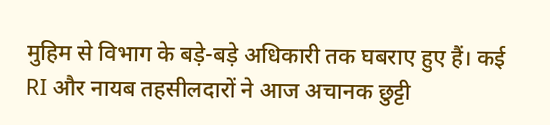मुहिम से विभाग के बड़े-बड़े अधिकारी तक घबराए हुए हैं। कई RI और नायब तहसीलदारों ने आज अचानक छुट्टी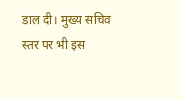डाल दी। मुख्य सचिव स्तर पर भी इस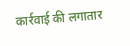कार्रवाई की लगातार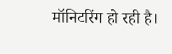मॉनिटरिंग हो रही है।